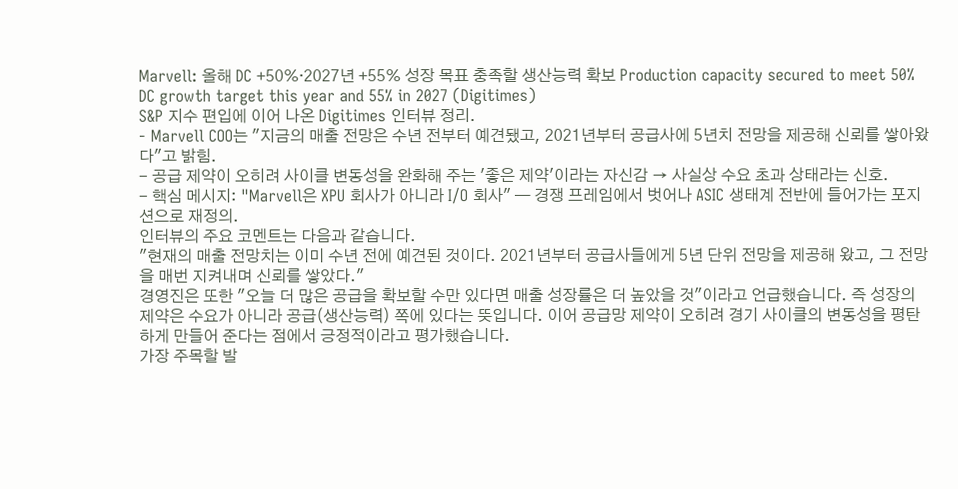Marvell: 올해 DC +50%·2027년 +55% 성장 목표 충족할 생산능력 확보 Production capacity secured to meet 50% DC growth target this year and 55% in 2027 (Digitimes)
S&P 지수 편입에 이어 나온 Digitimes 인터뷰 정리.
- Marvell COO는 "지금의 매출 전망은 수년 전부터 예견됐고, 2021년부터 공급사에 5년치 전망을 제공해 신뢰를 쌓아왔다"고 밝힘.
- 공급 제약이 오히려 사이클 변동성을 완화해 주는 '좋은 제약'이라는 자신감 → 사실상 수요 초과 상태라는 신호.
- 핵심 메시지: "Marvell은 XPU 회사가 아니라 I/O 회사" — 경쟁 프레임에서 벗어나 ASIC 생태계 전반에 들어가는 포지션으로 재정의.
인터뷰의 주요 코멘트는 다음과 같습니다.
"현재의 매출 전망치는 이미 수년 전에 예견된 것이다. 2021년부터 공급사들에게 5년 단위 전망을 제공해 왔고, 그 전망을 매번 지켜내며 신뢰를 쌓았다."
경영진은 또한 "오늘 더 많은 공급을 확보할 수만 있다면 매출 성장률은 더 높았을 것"이라고 언급했습니다. 즉 성장의 제약은 수요가 아니라 공급(생산능력) 쪽에 있다는 뜻입니다. 이어 공급망 제약이 오히려 경기 사이클의 변동성을 평탄하게 만들어 준다는 점에서 긍정적이라고 평가했습니다.
가장 주목할 발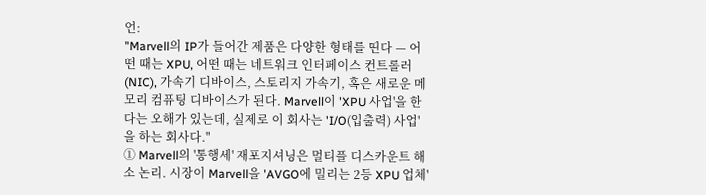언:
"Marvell의 IP가 들어간 제품은 다양한 형태를 띤다 — 어떤 때는 XPU, 어떤 때는 네트워크 인터페이스 컨트롤러(NIC), 가속기 디바이스, 스토리지 가속기, 혹은 새로운 메모리 컴퓨팅 디바이스가 된다. Marvell이 'XPU 사업'을 한다는 오해가 있는데, 실제로 이 회사는 'I/O(입출력) 사업'을 하는 회사다."
① Marvell의 '통행세' 재포지셔닝은 멀티플 디스카운트 해소 논리. 시장이 Marvell을 'AVGO에 밀리는 2등 XPU 업체'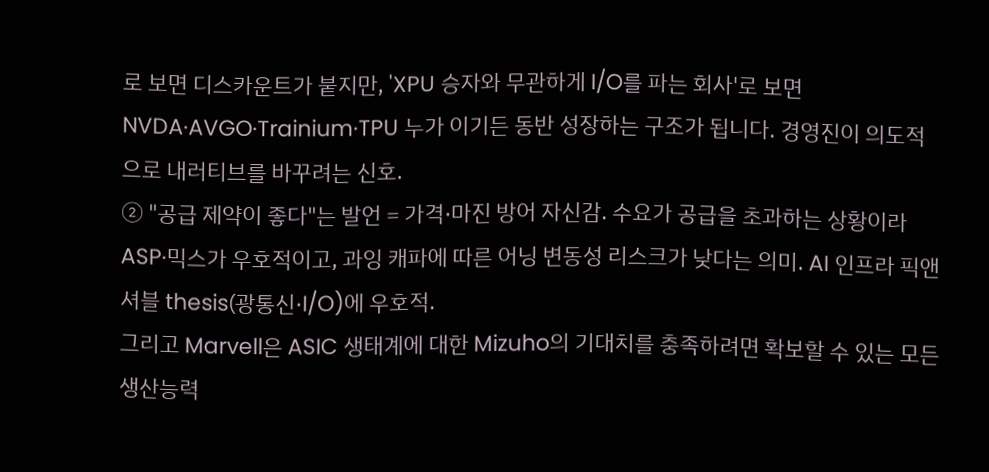로 보면 디스카운트가 붙지만, 'XPU 승자와 무관하게 I/O를 파는 회사'로 보면 NVDA·AVGO·Trainium·TPU 누가 이기든 동반 성장하는 구조가 됩니다. 경영진이 의도적으로 내러티브를 바꾸려는 신호.
② "공급 제약이 좋다"는 발언 = 가격·마진 방어 자신감. 수요가 공급을 초과하는 상황이라 ASP·믹스가 우호적이고, 과잉 캐파에 따른 어닝 변동성 리스크가 낮다는 의미. AI 인프라 픽앤셔블 thesis(광통신·I/O)에 우호적.
그리고 Marvell은 ASIC 생태계에 대한 Mizuho의 기대치를 충족하려면 확보할 수 있는 모든 생산능력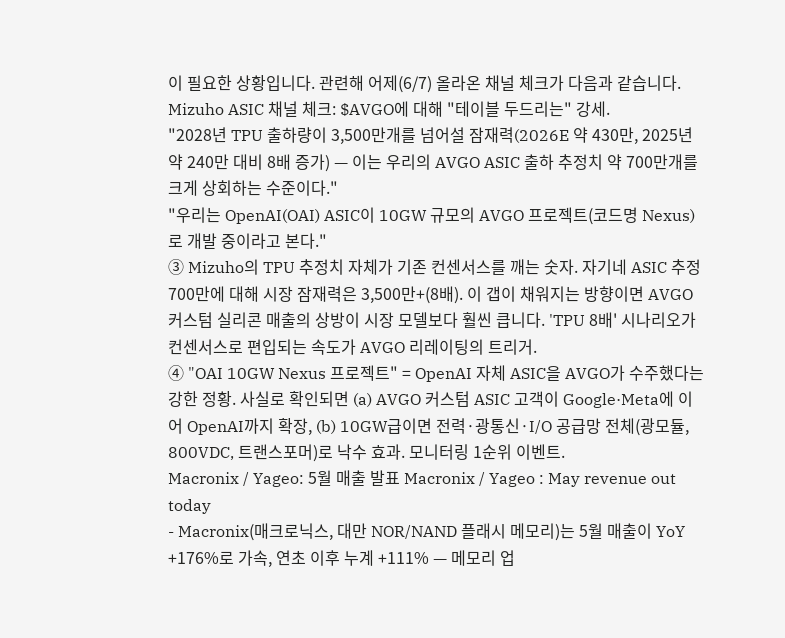이 필요한 상황입니다. 관련해 어제(6/7) 올라온 채널 체크가 다음과 같습니다.
Mizuho ASIC 채널 체크: $AVGO에 대해 "테이블 두드리는" 강세.
"2028년 TPU 출하량이 3,500만개를 넘어설 잠재력(2026E 약 430만, 2025년 약 240만 대비 8배 증가) — 이는 우리의 AVGO ASIC 출하 추정치 약 700만개를 크게 상회하는 수준이다."
"우리는 OpenAI(OAI) ASIC이 10GW 규모의 AVGO 프로젝트(코드명 Nexus)로 개발 중이라고 본다."
③ Mizuho의 TPU 추정치 자체가 기존 컨센서스를 깨는 숫자. 자기네 ASIC 추정 700만에 대해 시장 잠재력은 3,500만+(8배). 이 갭이 채워지는 방향이면 AVGO 커스텀 실리콘 매출의 상방이 시장 모델보다 훨씬 큽니다. 'TPU 8배' 시나리오가 컨센서스로 편입되는 속도가 AVGO 리레이팅의 트리거.
④ "OAI 10GW Nexus 프로젝트" = OpenAI 자체 ASIC을 AVGO가 수주했다는 강한 정황. 사실로 확인되면 (a) AVGO 커스텀 ASIC 고객이 Google·Meta에 이어 OpenAI까지 확장, (b) 10GW급이면 전력·광통신·I/O 공급망 전체(광모듈, 800VDC, 트랜스포머)로 낙수 효과. 모니터링 1순위 이벤트.
Macronix / Yageo: 5월 매출 발표 Macronix / Yageo : May revenue out today
- Macronix(매크로닉스, 대만 NOR/NAND 플래시 메모리)는 5월 매출이 YoY +176%로 가속, 연초 이후 누계 +111% — 메모리 업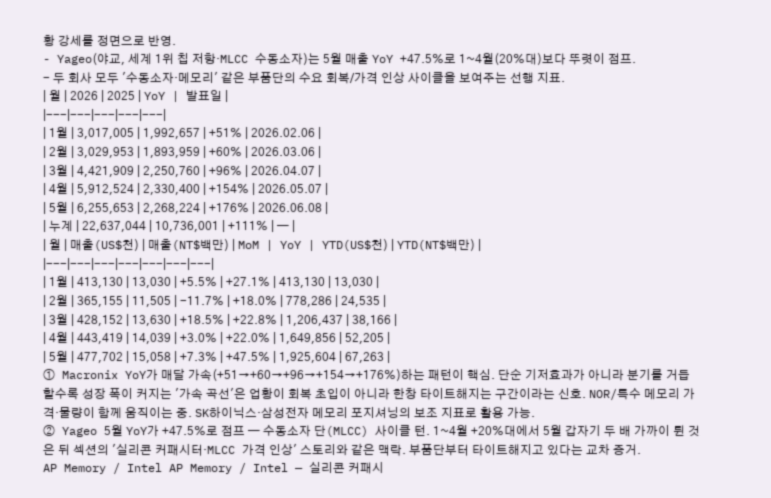황 강세를 정면으로 반영.
- Yageo(야교, 세계 1위 칩 저항·MLCC 수동소자)는 5월 매출 YoY +47.5%로 1~4월(20%대)보다 뚜렷이 점프.
- 두 회사 모두 '수동소자·메모리' 같은 부품단의 수요 회복/가격 인상 사이클을 보여주는 선행 지표.
| 월 | 2026 | 2025 | YoY | 발표일 |
|---|---|---|---|---|
| 1월 | 3,017,005 | 1,992,657 | +51% | 2026.02.06 |
| 2월 | 3,029,953 | 1,893,959 | +60% | 2026.03.06 |
| 3월 | 4,421,909 | 2,250,760 | +96% | 2026.04.07 |
| 4월 | 5,912,524 | 2,330,400 | +154% | 2026.05.07 |
| 5월 | 6,255,653 | 2,268,224 | +176% | 2026.06.08 |
| 누계 | 22,637,044 | 10,736,001 | +111% | — |
| 월 | 매출(US$천) | 매출(NT$백만) | MoM | YoY | YTD(US$천) | YTD(NT$백만) |
|---|---|---|---|---|---|---|
| 1월 | 413,130 | 13,030 | +5.5% | +27.1% | 413,130 | 13,030 |
| 2월 | 365,155 | 11,505 | -11.7% | +18.0% | 778,286 | 24,535 |
| 3월 | 428,152 | 13,630 | +18.5% | +22.8% | 1,206,437 | 38,166 |
| 4월 | 443,419 | 14,039 | +3.0% | +22.0% | 1,649,856 | 52,205 |
| 5월 | 477,702 | 15,058 | +7.3% | +47.5% | 1,925,604 | 67,263 |
① Macronix YoY가 매달 가속(+51→+60→+96→+154→+176%)하는 패턴이 핵심. 단순 기저효과가 아니라 분기를 거듭할수록 성장 폭이 커지는 '가속 곡선'은 업황이 회복 초입이 아니라 한창 타이트해지는 구간이라는 신호. NOR/특수 메모리 가격·물량이 함께 움직이는 중. SK하이닉스·삼성전자 메모리 포지셔닝의 보조 지표로 활용 가능.
② Yageo 5월 YoY가 +47.5%로 점프 — 수동소자 단(MLCC) 사이클 턴. 1~4월 +20%대에서 5월 갑자기 두 배 가까이 튄 것은 뒤 섹션의 '실리콘 커패시터·MLCC 가격 인상' 스토리와 같은 맥락. 부품단부터 타이트해지고 있다는 교차 증거.
AP Memory / Intel AP Memory / Intel — 실리콘 커패시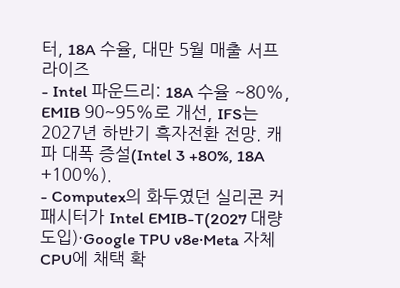터, 18A 수율, 대만 5월 매출 서프라이즈
- Intel 파운드리: 18A 수율 ~80%, EMIB 90~95%로 개선, IFS는 2027년 하반기 흑자전환 전망. 캐파 대폭 증설(Intel 3 +80%, 18A +100%).
- Computex의 화두였던 실리콘 커패시터가 Intel EMIB-T(2027 대량 도입)·Google TPU v8e·Meta 자체 CPU에 채택 확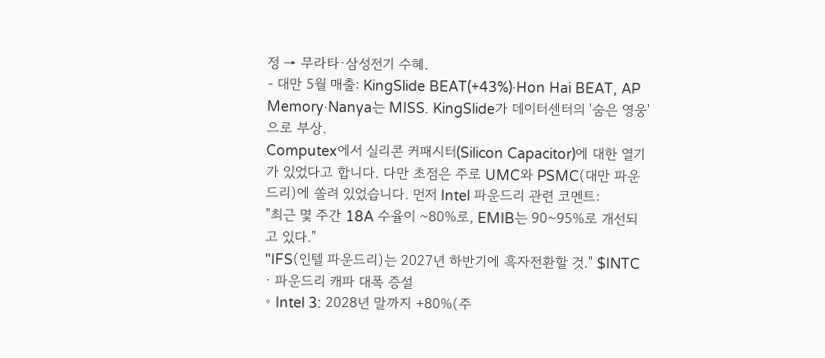정 → 무라타·삼성전기 수혜.
- 대만 5월 매출: KingSlide BEAT(+43%)·Hon Hai BEAT, AP Memory·Nanya는 MISS. KingSlide가 데이터센터의 '숨은 영웅'으로 부상.
Computex에서 실리콘 커패시터(Silicon Capacitor)에 대한 열기가 있었다고 합니다. 다만 초점은 주로 UMC와 PSMC(대만 파운드리)에 쏠려 있었습니다. 먼저 Intel 파운드리 관련 코멘트:
"최근 몇 주간 18A 수율이 ~80%로, EMIB는 90~95%로 개선되고 있다."
"IFS(인텔 파운드리)는 2027년 하반기에 흑자전환할 것." $INTC
· 파운드리 캐파 대폭 증설
◦ Intel 3: 2028년 말까지 +80%(주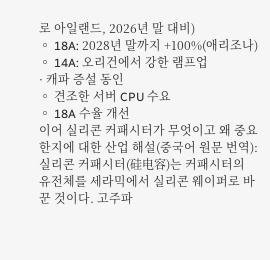로 아일랜드, 2026년 말 대비)
◦ 18A: 2028년 말까지 +100%(애리조나)
◦ 14A: 오리건에서 강한 램프업
· 캐파 증설 동인
◦ 견조한 서버 CPU 수요
◦ 18A 수율 개선
이어 실리콘 커패시터가 무엇이고 왜 중요한지에 대한 산업 해설(중국어 원문 번역):
실리콘 커패시터(硅电容)는 커패시터의 유전체를 세라믹에서 실리콘 웨이퍼로 바꾼 것이다. 고주파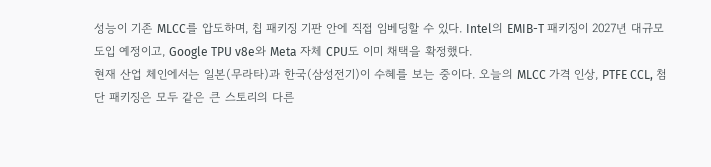성능이 기존 MLCC를 압도하며, 칩 패키징 기판 안에 직접 임베딩할 수 있다. Intel의 EMIB-T 패키징이 2027년 대규모 도입 예정이고, Google TPU v8e와 Meta 자체 CPU도 이미 채택을 확정했다.
현재 산업 체인에서는 일본(무라타)과 한국(삼성전기)이 수혜를 보는 중이다. 오늘의 MLCC 가격 인상, PTFE CCL, 첨단 패키징은 모두 같은 큰 스토리의 다른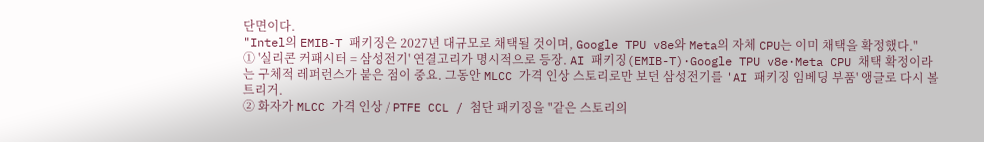단면이다.
"Intel의 EMIB-T 패키징은 2027년 대규모로 채택될 것이며, Google TPU v8e와 Meta의 자체 CPU는 이미 채택을 확정했다."
① '실리콘 커패시터 = 삼성전기' 연결고리가 명시적으로 등장. AI 패키징(EMIB-T)·Google TPU v8e·Meta CPU 채택 확정이라는 구체적 레퍼런스가 붙은 점이 중요. 그동안 MLCC 가격 인상 스토리로만 보던 삼성전기를 'AI 패키징 임베딩 부품' 앵글로 다시 볼 트리거.
② 화자가 MLCC 가격 인상 / PTFE CCL / 첨단 패키징을 "같은 스토리의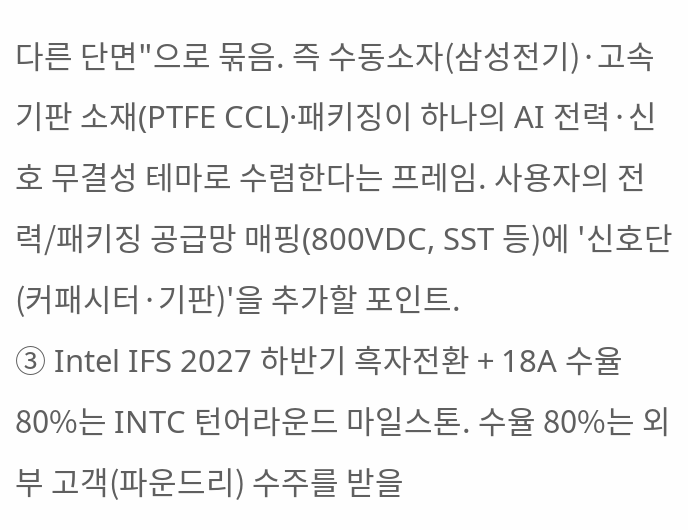다른 단면"으로 묶음. 즉 수동소자(삼성전기)·고속 기판 소재(PTFE CCL)·패키징이 하나의 AI 전력·신호 무결성 테마로 수렴한다는 프레임. 사용자의 전력/패키징 공급망 매핑(800VDC, SST 등)에 '신호단(커패시터·기판)'을 추가할 포인트.
③ Intel IFS 2027 하반기 흑자전환 + 18A 수율 80%는 INTC 턴어라운드 마일스톤. 수율 80%는 외부 고객(파운드리) 수주를 받을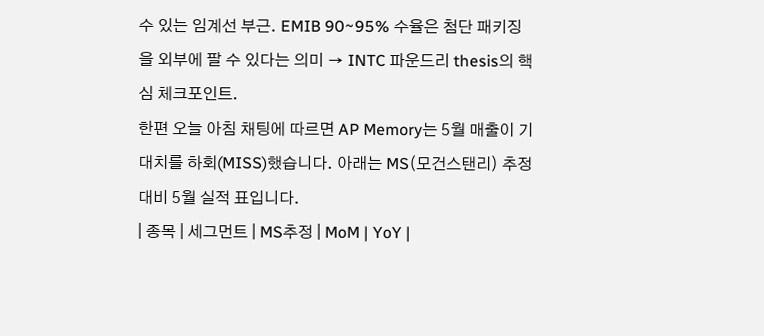수 있는 임계선 부근. EMIB 90~95% 수율은 첨단 패키징을 외부에 팔 수 있다는 의미 → INTC 파운드리 thesis의 핵심 체크포인트.
한편 오늘 아침 채팅에 따르면 AP Memory는 5월 매출이 기대치를 하회(MISS)했습니다. 아래는 MS(모건스탠리) 추정 대비 5월 실적 표입니다.
| 종목 | 세그먼트 | MS추정 | MoM | YoY |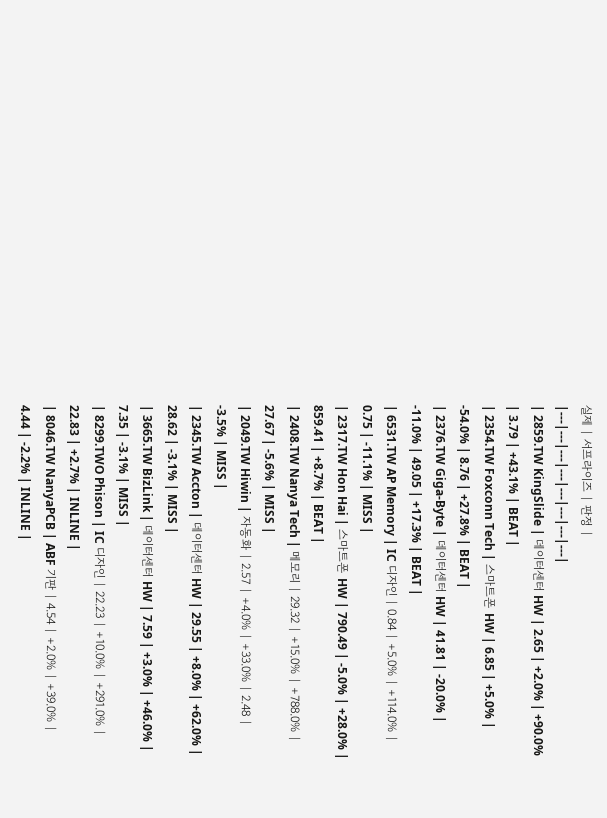실제 | 서프라이즈 | 판정 |
|---|---|---|---|---|---|---|---|
| 2859.TW KingSlide | 데이터센터 HW | 2.65 | +2.0% | +90.0% | 3.79 | +43.1% | BEAT |
| 2354.TW Foxconn Tech | 스마트폰 HW | 6.85 | +5.0% | -54.0% | 8.76 | +27.8% | BEAT |
| 2376.TW Giga-Byte | 데이터센터 HW | 41.81 | -20.0% | -11.0% | 49.05 | +17.3% | BEAT |
| 6531.TW AP Memory | IC 디자인 | 0.84 | +5.0% | +114.0% | 0.75 | -11.1% | MISS |
| 2317.TW Hon Hai | 스마트폰 HW | 790.49 | -5.0% | +28.0% | 859.41 | +8.7% | BEAT |
| 2408.TW Nanya Tech | 메모리 | 29.32 | +15.0% | +788.0% | 27.67 | -5.6% | MISS |
| 2049.TW Hiwin | 자동화 | 2.57 | +4.0% | +33.0% | 2.48 | -3.5% | MISS |
| 2345.TW Accton | 데이터센터 HW | 29.55 | +8.0% | +62.0% | 28.62 | -3.1% | MISS |
| 3665.TW BizLink | 데이터센터 HW | 7.59 | +3.0% | +46.0% | 7.35 | -3.1% | MISS |
| 8299.TWO Phison | IC 디자인 | 22.23 | +10.0% | +291.0% | 22.83 | +2.7% | INLINE |
| 8046.TW NanyaPCB | ABF 기판 | 4.54 | +2.0% | +39.0% | 4.44 | -2.2% | INLINE |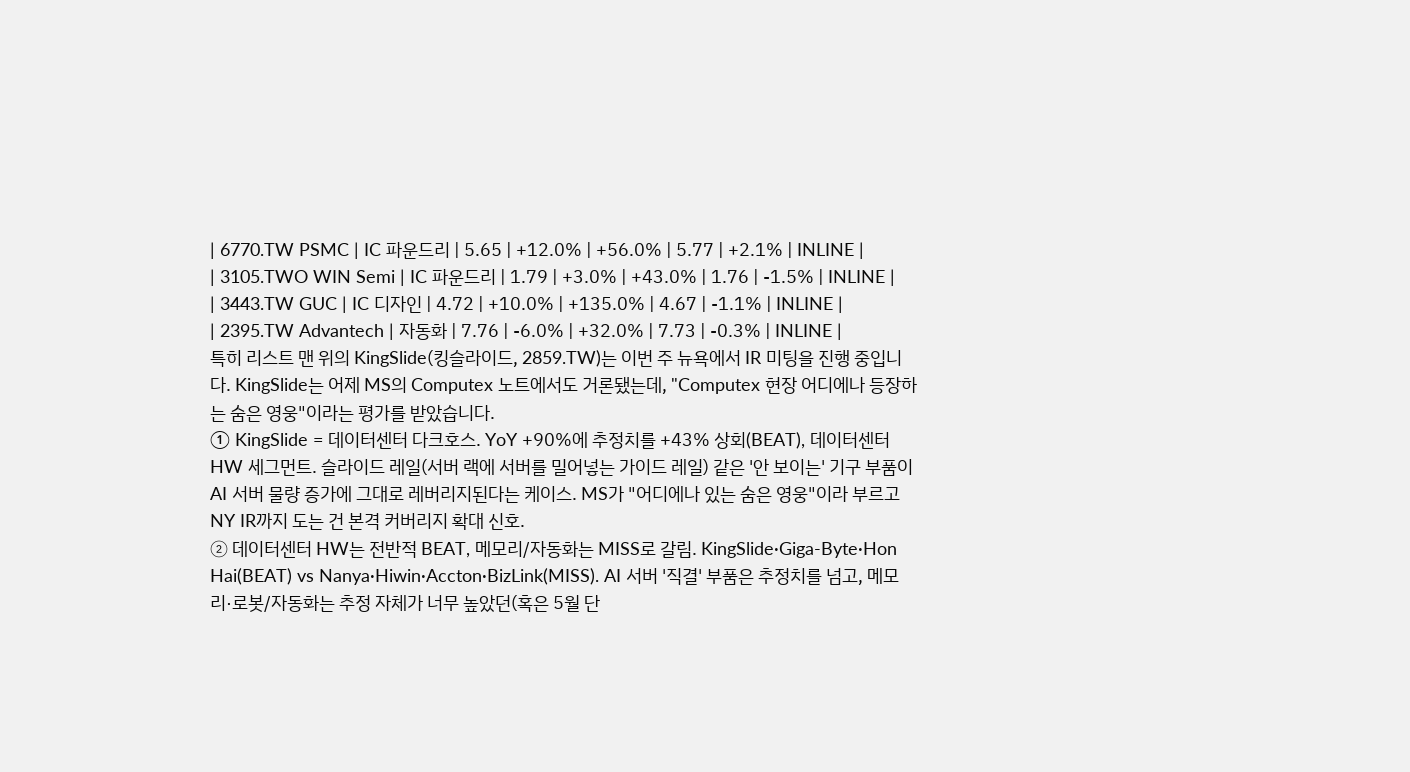| 6770.TW PSMC | IC 파운드리 | 5.65 | +12.0% | +56.0% | 5.77 | +2.1% | INLINE |
| 3105.TWO WIN Semi | IC 파운드리 | 1.79 | +3.0% | +43.0% | 1.76 | -1.5% | INLINE |
| 3443.TW GUC | IC 디자인 | 4.72 | +10.0% | +135.0% | 4.67 | -1.1% | INLINE |
| 2395.TW Advantech | 자동화 | 7.76 | -6.0% | +32.0% | 7.73 | -0.3% | INLINE |
특히 리스트 맨 위의 KingSlide(킹슬라이드, 2859.TW)는 이번 주 뉴욕에서 IR 미팅을 진행 중입니다. KingSlide는 어제 MS의 Computex 노트에서도 거론됐는데, "Computex 현장 어디에나 등장하는 숨은 영웅"이라는 평가를 받았습니다.
① KingSlide = 데이터센터 다크호스. YoY +90%에 추정치를 +43% 상회(BEAT), 데이터센터 HW 세그먼트. 슬라이드 레일(서버 랙에 서버를 밀어넣는 가이드 레일) 같은 '안 보이는' 기구 부품이 AI 서버 물량 증가에 그대로 레버리지된다는 케이스. MS가 "어디에나 있는 숨은 영웅"이라 부르고 NY IR까지 도는 건 본격 커버리지 확대 신호.
② 데이터센터 HW는 전반적 BEAT, 메모리/자동화는 MISS로 갈림. KingSlide·Giga-Byte·Hon Hai(BEAT) vs Nanya·Hiwin·Accton·BizLink(MISS). AI 서버 '직결' 부품은 추정치를 넘고, 메모리·로봇/자동화는 추정 자체가 너무 높았던(혹은 5월 단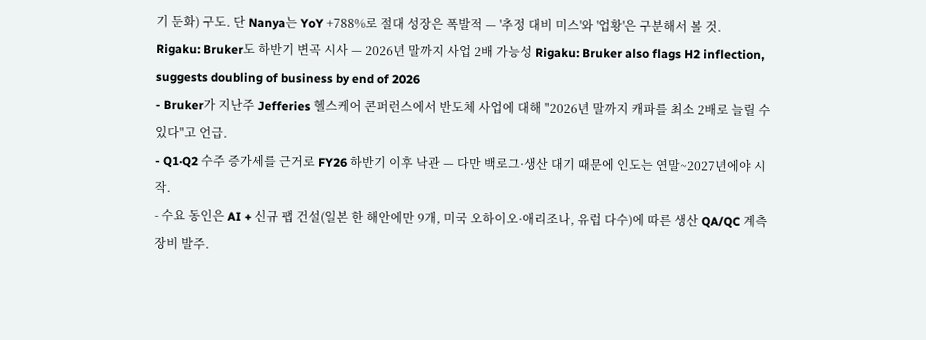기 둔화) 구도. 단 Nanya는 YoY +788%로 절대 성장은 폭발적 — '추정 대비 미스'와 '업황'은 구분해서 볼 것.
Rigaku: Bruker도 하반기 변곡 시사 — 2026년 말까지 사업 2배 가능성 Rigaku: Bruker also flags H2 inflection, suggests doubling of business by end of 2026
- Bruker가 지난주 Jefferies 헬스케어 콘퍼런스에서 반도체 사업에 대해 "2026년 말까지 캐파를 최소 2배로 늘릴 수 있다"고 언급.
- Q1·Q2 수주 증가세를 근거로 FY26 하반기 이후 낙관 — 다만 백로그·생산 대기 때문에 인도는 연말~2027년에야 시작.
- 수요 동인은 AI + 신규 팹 건설(일본 한 해안에만 9개, 미국 오하이오·애리조나, 유럽 다수)에 따른 생산 QA/QC 계측 장비 발주.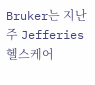Bruker는 지난주 Jefferies 헬스케어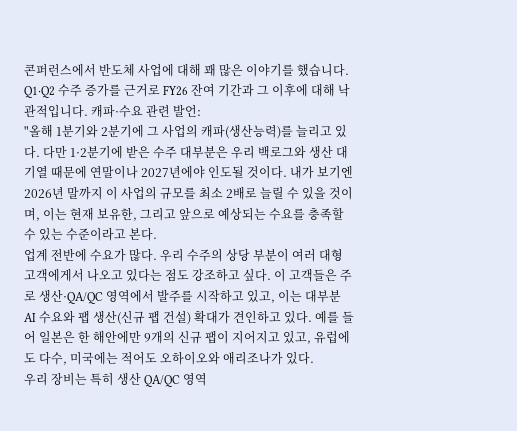콘퍼런스에서 반도체 사업에 대해 꽤 많은 이야기를 했습니다. Q1·Q2 수주 증가를 근거로 FY26 잔여 기간과 그 이후에 대해 낙관적입니다. 캐파·수요 관련 발언:
"올해 1분기와 2분기에 그 사업의 캐파(생산능력)를 늘리고 있다. 다만 1·2분기에 받은 수주 대부분은 우리 백로그와 생산 대기열 때문에 연말이나 2027년에야 인도될 것이다. 내가 보기엔 2026년 말까지 이 사업의 규모를 최소 2배로 늘릴 수 있을 것이며, 이는 현재 보유한, 그리고 앞으로 예상되는 수요를 충족할 수 있는 수준이라고 본다.
업계 전반에 수요가 많다. 우리 수주의 상당 부분이 여러 대형 고객에게서 나오고 있다는 점도 강조하고 싶다. 이 고객들은 주로 생산·QA/QC 영역에서 발주를 시작하고 있고, 이는 대부분 AI 수요와 팹 생산(신규 팹 건설) 확대가 견인하고 있다. 예를 들어 일본은 한 해안에만 9개의 신규 팹이 지어지고 있고, 유럽에도 다수, 미국에는 적어도 오하이오와 애리조나가 있다.
우리 장비는 특히 생산 QA/QC 영역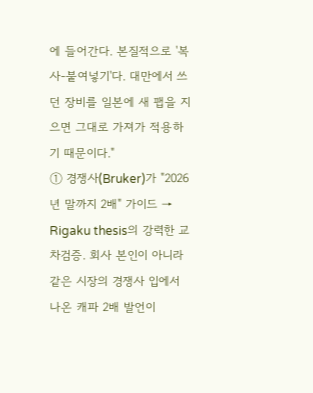에 들어간다. 본질적으로 '복사-붙여넣기'다. 대만에서 쓰던 장비를 일본에 새 팹을 지으면 그대로 가져가 적용하기 때문이다."
① 경쟁사(Bruker)가 "2026년 말까지 2배" 가이드 → Rigaku thesis의 강력한 교차검증. 회사 본인이 아니라 같은 시장의 경쟁사 입에서 나온 캐파 2배 발언이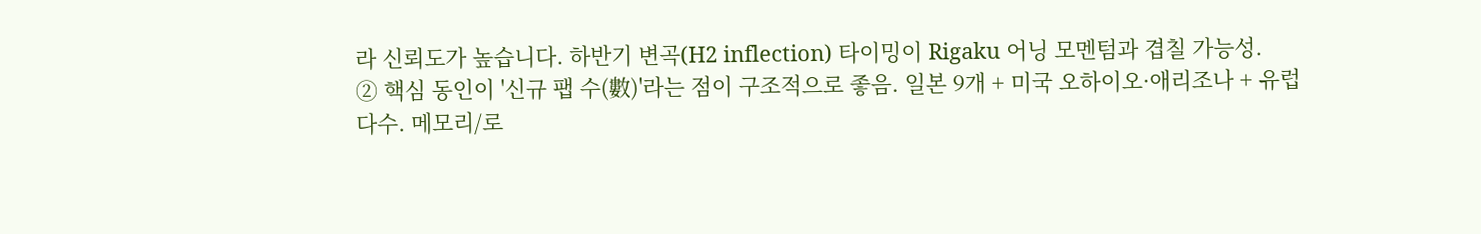라 신뢰도가 높습니다. 하반기 변곡(H2 inflection) 타이밍이 Rigaku 어닝 모멘텀과 겹칠 가능성.
② 핵심 동인이 '신규 팹 수(數)'라는 점이 구조적으로 좋음. 일본 9개 + 미국 오하이오·애리조나 + 유럽 다수. 메모리/로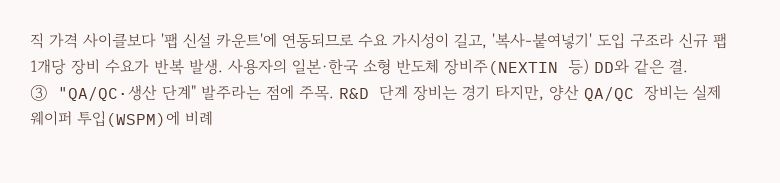직 가격 사이클보다 '팹 신설 카운트'에 연동되므로 수요 가시성이 길고, '복사-붙여넣기' 도입 구조라 신규 팹 1개당 장비 수요가 반복 발생. 사용자의 일본·한국 소형 반도체 장비주(NEXTIN 등) DD와 같은 결.
③ "QA/QC·생산 단계" 발주라는 점에 주목. R&D 단계 장비는 경기 타지만, 양산 QA/QC 장비는 실제 웨이퍼 투입(WSPM)에 비례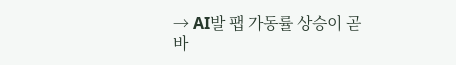→ AI발 팹 가동률 상승이 곧바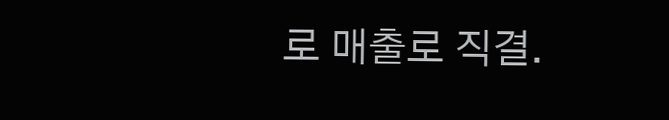로 매출로 직결.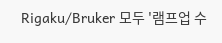Rigaku/Bruker 모두 '램프업 수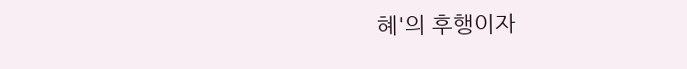혜'의 후행이자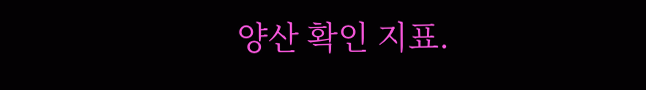양산 확인 지표.